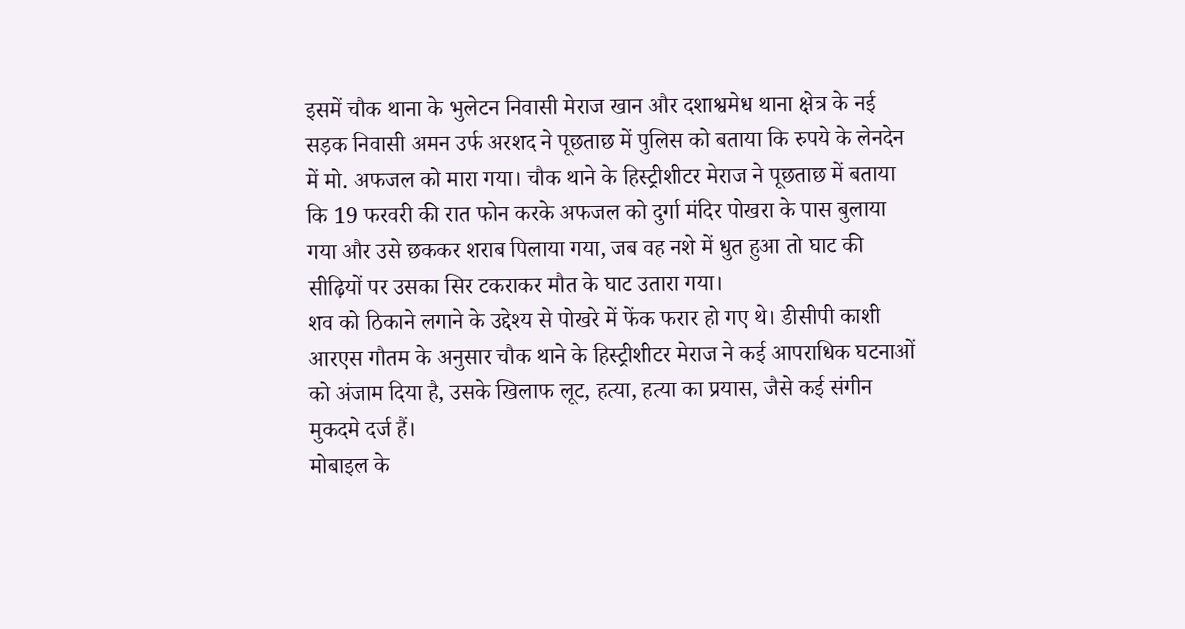इसमें चौक थाना के भुलेटन निवासी मेराज खान और दशाश्वमेध थाना क्षेत्र के नई सड़क निवासी अमन उर्फ अरशद ने पूछताछ में पुलिस को बताया कि रुपये के लेनदेन में मो. अफजल को मारा गया। चौक थाने के हिस्ट्रीशीटर मेराज ने पूछताछ में बताया कि 19 फरवरी की रात फोन करके अफजल को दुर्गा मंदिर पोखरा के पास बुलाया गया और उसे छककर शराब पिलाया गया, जब वह नशे में धुत हुआ तो घाट की सीढ़ियों पर उसका सिर टकराकर मौत के घाट उतारा गया।
शव को ठिकाने लगाने के उद्देश्य से पोखरे में फेंक फरार हो गए थे। डीसीपी काशी आरएस गौतम के अनुसार चौक थाने के हिस्ट्रीशीटर मेराज ने कई आपराधिक घटनाओं को अंजाम दिया है, उसके खिलाफ लूट, हत्या, हत्या का प्रयास, जैसे कई संगीन मुकदमे दर्ज हैं।
मोबाइल के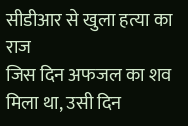सीडीआर से खुला हत्या का राज
जिस दिन अफजल का शव मिला था, उसी दिन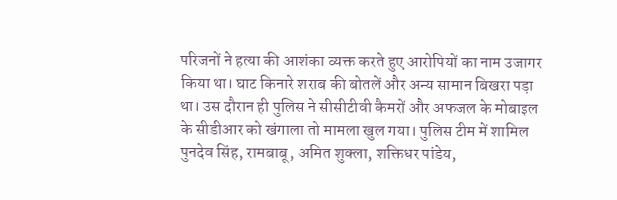परिजनों ने हत्या की आशंका व्यक्त करते हुए आरोपियों का नाम उजागर किया था। घाट किनारे शराब की बोतलें और अन्य सामान बिखरा पड़ा था। उस दौरान ही पुलिस ने सीसीटीवी कैमरों और अफजल के मोबाइल के सीडीआर को खंगाला तो मामला खुल गया। पुलिस टीम में शामिल पुनदेव सिंह, रामबाबू, अमित शुक्ला, शक्तिधर पांडेय,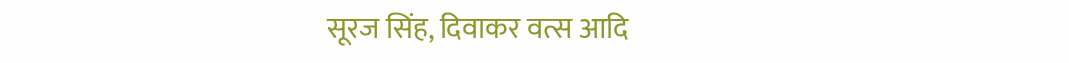सूरज सिंह, दिवाकर वत्स आदि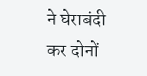ने घेराबंदी कर दोनों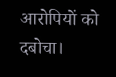आरोपियों को दबोचा।